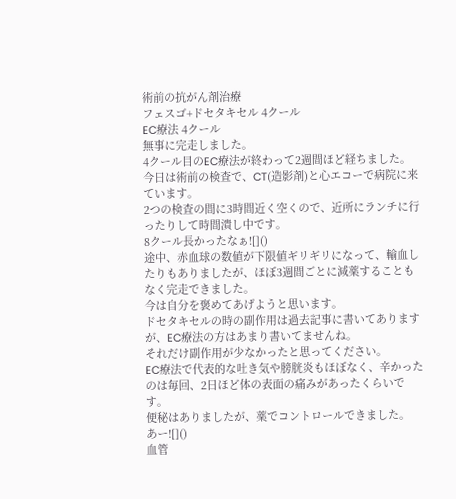術前の抗がん剤治療
フェスゴ+ドセタキセル 4クール
EC療法 4クール
無事に完走しました。
4クール目のEC療法が終わって2週間ほど経ちました。
今日は術前の検査で、CT(造影剤)と心エコーで病院に来ています。
2つの検査の間に3時間近く空くので、近所にランチに行ったりして時間潰し中です。
8クール長かったなぁ![]()
途中、赤血球の数値が下限値ギリギリになって、輸血したりもありましたが、ほぼ3週間ごとに減薬することもなく完走できました。
今は自分を褒めてあげようと思います。
ドセタキセルの時の副作用は過去記事に書いてありますが、EC療法の方はあまり書いてませんね。
それだけ副作用が少なかったと思ってください。
EC療法で代表的な吐き気や膀胱炎もほぼなく、辛かったのは毎回、2日ほど体の表面の痛みがあったくらいです。
便秘はありましたが、薬でコントロールできました。
あー![]()
血管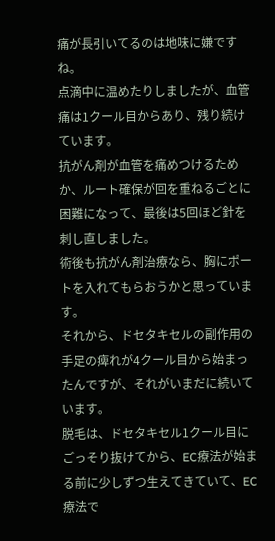痛が長引いてるのは地味に嫌ですね。
点滴中に温めたりしましたが、血管痛は1クール目からあり、残り続けています。
抗がん剤が血管を痛めつけるためか、ルート確保が回を重ねるごとに困難になって、最後は5回ほど針を刺し直しました。
術後も抗がん剤治療なら、胸にポートを入れてもらおうかと思っています。
それから、ドセタキセルの副作用の手足の痺れが4クール目から始まったんですが、それがいまだに続いています。
脱毛は、ドセタキセル1クール目にごっそり抜けてから、EC療法が始まる前に少しずつ生えてきていて、EC療法で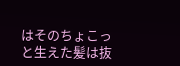はそのちょこっと生えた髪は抜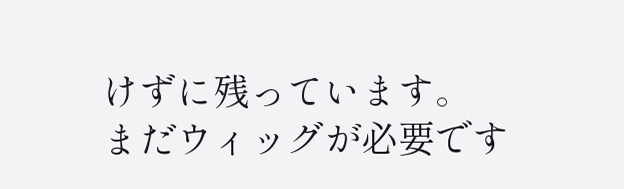けずに残っています。
まだウィッグが必要です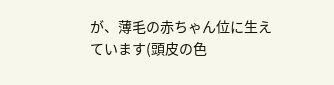が、薄毛の赤ちゃん位に生えています(頭皮の色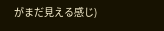がまだ見える感じ)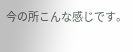今の所こんな感じです。